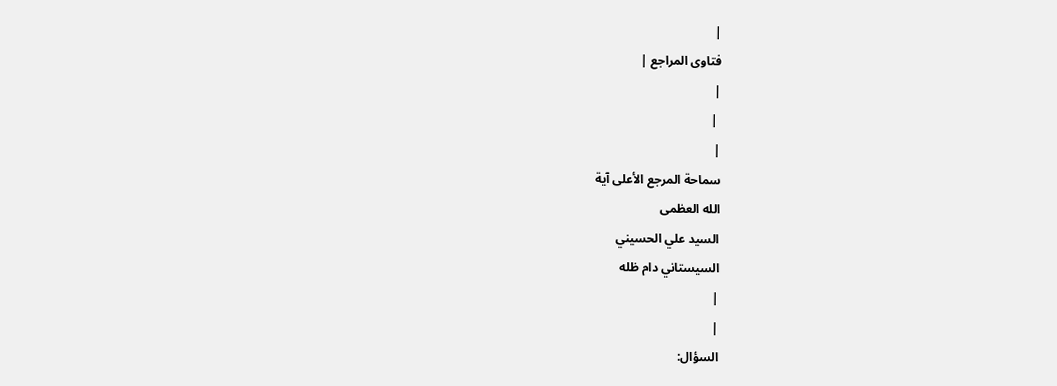|
فتاوى المراجع |
|
 |
|
سماحة المرجع الأعلى آية
الله العظمى
السيد علي الحسيني
السيستاني دام ظله
|
|
السؤال: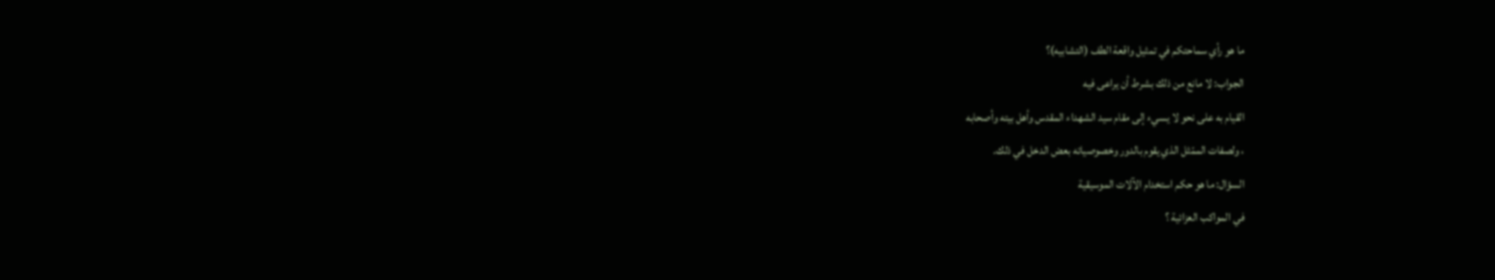ما هو رأي سماحتكم في تمثيل واقعة الطف (التشابيه)؟
الجواب: لا مانع من ذلك بشرط أن يراعى فيه
القيام به على نحو لا يسيء إلى مقام سيد الشهداء المقدس وأهل بيته وأصحابه
، ولصفات الممّثل الذي يقوم بالدور وخصوصياته بعض الدخل في ذلك.
السؤال: ما هو حكم استخدام الآلات الموسيقية
في المواكب العزائية ؟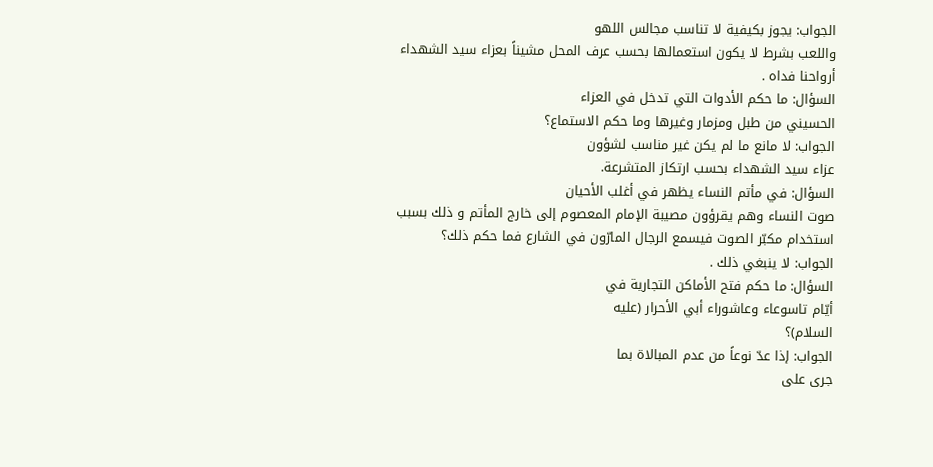الجواب: يجوز بكيفية لا تناسب مجالس اللهو
واللعب بشرط لا يكون استعمالها بحسب عرف المحل مشيناً بعزاء سيد الشهداء
أرواحنا فداه .
السؤال: ما حكم الأدوات التي تدخل في العزاء
الحسيني من طبل ومزمار وغيرها وما حكم الاستماع؟
الجواب: لا مانع ما لم يكن غير مناسب لشؤون
عزاء سيد الشهداء بحسب ارتكاز المتشرعة.
السؤال: في مأتم النساء يظهر في أغلب الأحيان
صوت النساء وهم يقرؤون مصيبة الإمام المعصوم إلى خارج المأتم و ذلك بسبب
استخدام مكبّر الصوت فيسمع الرجال المارّون في الشارع فما حكم ذلك؟
الجواب: لا ينبغي ذلك .
السؤال: ما حكم فتح الأماكن التجارية في
أيّام تاسوعاء وعاشوراء أبي الأحرار (عليه
السلام)؟
الجواب: إذا عدّ نوعاً من عدم المبالاة بما
جرى على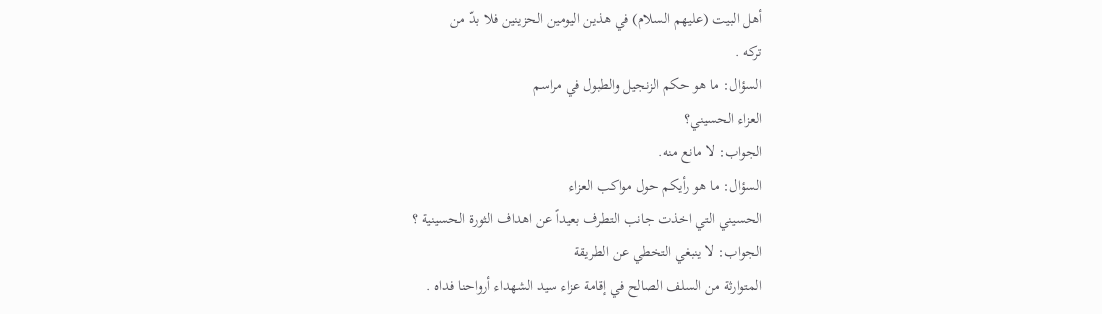أهل البيت (عليهم السلام) في هذين اليومين الحزينين فلا بدّ من
تركه .
السؤال: ما هو حكم الزنجيل والطبول في مراسم
العزاء الحسيني؟
الجواب: لا مانع منه.
السؤال: ما هو رأيکم حول مواکب العزاء
الحسيني التي اخذت جانب التطرف بعيداً عن اهداف الثورة الحسينية ؟
الجواب: لا ينبغي التخطي عن الطريقة
المتوارثة من السلف الصالح في إقامة عزاء سيد الشهداء أرواحنا فداه .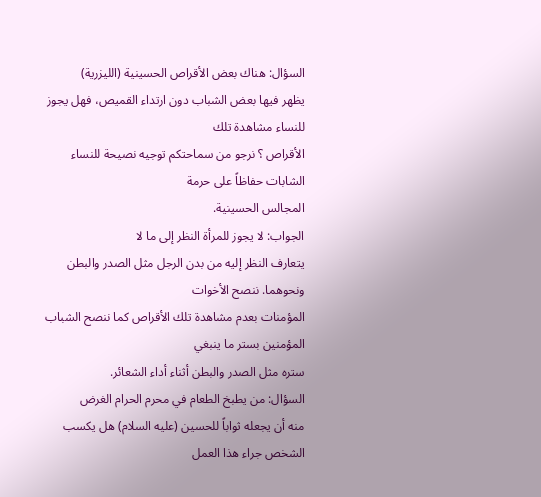السؤال: هناك بعض الأقراص الحسينية (الليزرية)
يظهر فيها بعض الشباب دون ارتداء القميص، فهل يجوز للنساء مشاهدة تلك
الأقراص ؟ نرجو من سماحتكم توجيه نصيحة للنساء الشابات حفاظاً على حرمة
المجالس الحسينية.
الجواب: لا يجوز للمرأة النظر إلى ما لا
يتعارف النظر إليه من بدن الرجل مثل الصدر والبطن ونحوهما. ننصح الأخوات
المؤمنات بعدم مشاهدة تلك الأقراص كما ننصح الشباب المؤمنين بستر ما ينبغي
ستره مثل الصدر والبطن أثناء أداء الشعائر.
السؤال: من يطبخ الطعام في محرم الحرام الغرض
منه أن يجعله ثواباً للحسين (عليه السلام) هل يكسب الشخص جراء هذا العمل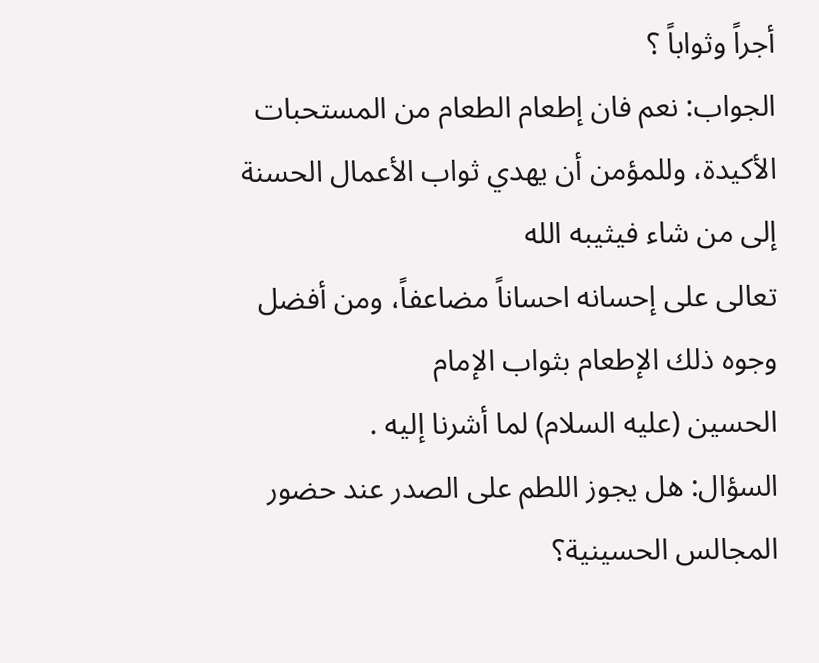أجراً وثواباً ؟
الجواب: نعم فان إطعام الطعام من المستحبات
الأكيدة، وللمؤمن أن يهدي ثواب الأعمال الحسنة إلى من شاء فيثيبه الله
تعالى على إحسانه احساناً مضاعفاً، ومن أفضل وجوه ذلك الإطعام بثواب الإمام
الحسين (عليه السلام) لما أشرنا إليه .
السؤال: هل يجوز اللطم على الصدر عند حضور
المجالس الحسينية؟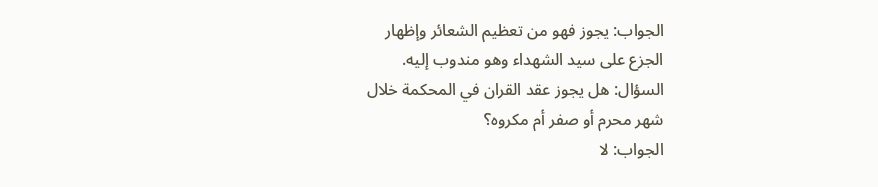الجواب: يجوز فهو من تعظيم الشعائر وإظهار
الجزع على سيد الشهداء وهو مندوب إليه.
السؤال: هل يجوز عقد القران في المحكمة خلال
شهر محرم أو صفر أم مکروه؟
الجواب: لا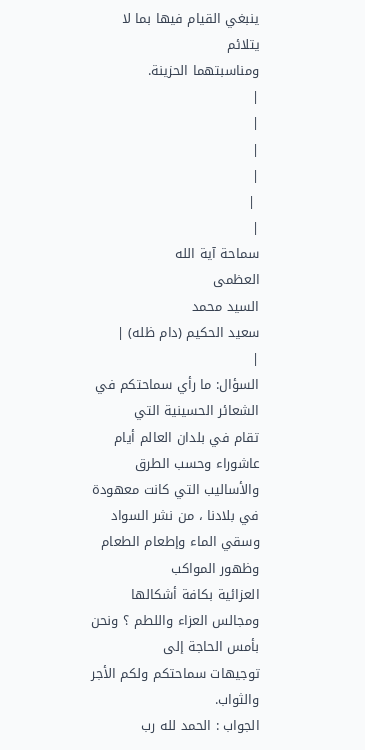ينبغي القيام فيها بما لا يتلائم
ومناسبتهما الحزينة.
|
|
|
|
 |
|
سماحة آية الله
العظمى
السيد محمد
سعيد الحكيم (دام ظله) |
|
السؤال: ما رأي سماحتكم في الشعائر الحسينية التي
تقام في بلدان العالم أيام عاشوراء وحسب الطرق والأساليب التي كانت معهودة
في بلادنا ، من نشر السواد وسقي الماء وإطعام الطعام وظهور المواكب
العزائية بكافة أشكالها ومجالس العزاء واللطم ؟ ونحن بأمس الحاجة إلى
توجيهات سماحتكم ولكم الأجر والثواب.
الجواب : الحمد لله رب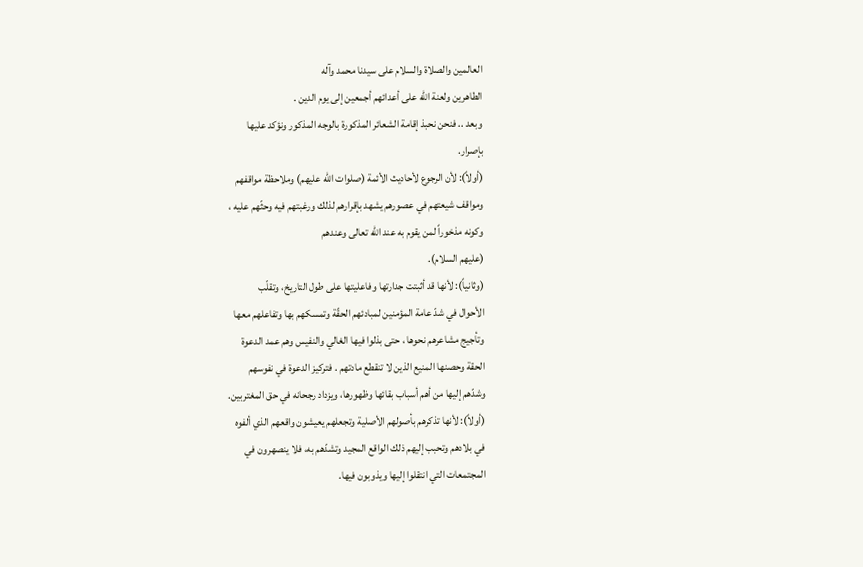العالمين والصلاة والسلام على سيدنا محمد وآله
الطاهرين ولعنة الله على أعدائهم أجمعين إلى يوم الدين .
وبعد .. فنحن نحبذ إقامة الشعائر المذكورة بالوجه المذكور ونؤكد عليها
بإصرار.
(أولاً): لأن الرجوع لأحاديث الأئمة (صلوات الله عليهم) وملاحظة مواقفهم
ومواقف شيعتهم في عصورهم يشهد بإقرارهم لذلك ورغبتهم فيه وحثّهم عليه ،
وكونه مذخوراً لمن يقوم به عند الله تعالى وعندهم
(عليهم السلام).
(وثانياً): لأنها قد أثبتت جدارتها وفاعليتها على طول التاريخ، وتقلّب
الأحوال في شدّ عامة المؤمنين لمبادئهم الحقّة وتمسكهم بها وتفاعلهم معها
وتأجيج مشاعرهم نحوها ، حتى بذلوا فيها الغالي والنفيس وهم عمد الدعوة
الحقة وحصنها المنيع الذين لا تنقطع مادتهم . فتركيز الدعوة في نفوسهم
وشدّهم إليها من أهم أسباب بقائها وظهورها، ويزداد رجحانه في حق المغتربين.
(أولاً): لأنها تذكرهم بأصولهم الأصلية وتجعلهم يعيشون واقعهم الذي ألفوه
في بلادهم وتحبب إليهم ذلك الواقع المجيد وتشدّهم به، فلا ينصهرون في
المجتمعات التي انتقلوا إليها ويذوبون فيها.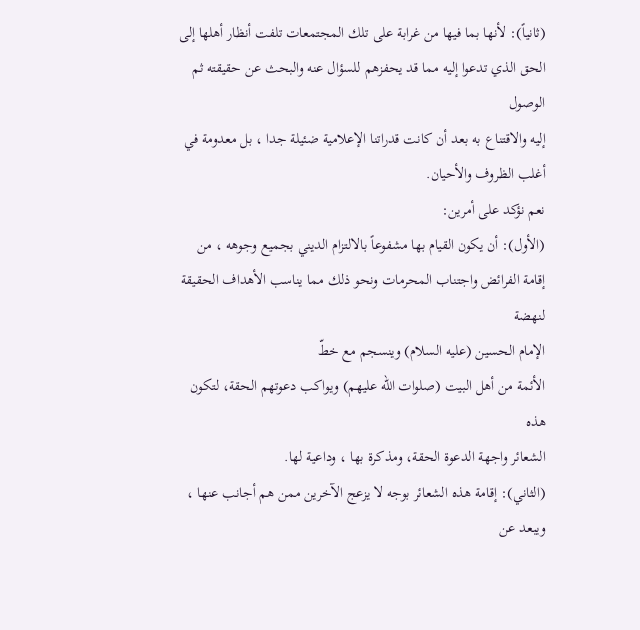(ثانياً): لأنها بما فيها من غرابة على تلك المجتمعات تلفت أنظار أهلها إلى
الحق الذي تدعوا إليه مما قد يحفزهم للسؤال عنه والبحث عن حقيقته ثم الوصول
إليه والاقتناع به بعد أن كانت قدراتنا الإعلامية ضئيلة جدا ، بل معدومة في
أغلب الظروف والأحيان.
نعم نؤكد على أمرين:
(الأول): أن يكون القيام بها مشفوعاً بالالتزام الديني بجميع وجوهه ، من
إقامة الفرائض واجتناب المحرمات ونحو ذلك مما يناسب الأهداف الحقيقة لنهضة
الإمام الحسين (عليه السلام) وينسجم مع خطّ
الأئمة من أهل البيت (صلوات الله عليهم) ويواكب دعوتهم الحقة، لتكون هذه
الشعائر واجهة الدعوة الحقة، ومذكرة بها ، وداعية لها.
(الثاني): إقامة هذه الشعائر بوجه لا يزعج الآخرين ممن هم أجانب عنها ،
ويبعد عن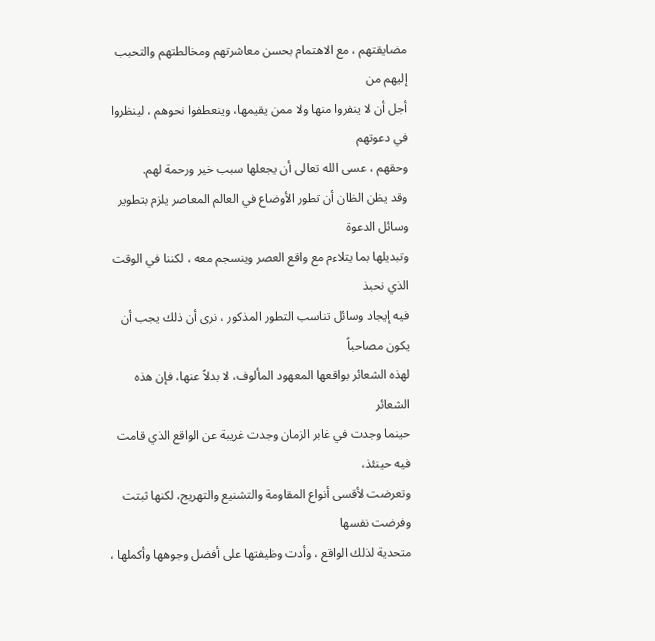مضايقتهم ، مع الاهتمام بحسن معاشرتهم ومخالطتهم والتحبب إليهم من
أجل أن لا ينفروا منها ولا ممن يقيمها، وينعطفوا نحوهم ، لينظروا في دعوتهم
وحقهم ، عسى الله تعالى أن يجعلها سبب خير ورحمة لهم.
وقد يظن الظان أن تطور الأوضاع في العالم المعاصر يلزم بتطوير وسائل الدعوة
وتبديلها بما يتلاءم مع واقع العصر وينسجم معه ، لكننا في الوقت الذي نحبذ
فيه إيجاد وسائل تناسب التطور المذكور ، نرى أن ذلك يجب أن يكون مصاحباً
لهذه الشعائر بواقعها المعهود المألوف، لا بدلاً عنها، فإن هذه الشعائر
حينما وجدت في غابر الزمان وجدت غريبة عن الواقع الذي قامت فيه حينئذ،
وتعرضت لأقسى أنواع المقاومة والتشنيع والتهريج، لكنها ثبتت وفرضت نفسها
متحدية لذلك الواقع ، وأدت وظيفتها على أفضل وجوهها وأكملها ،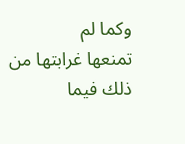وكما لم
تمنعها غرابتها من ذلك فيما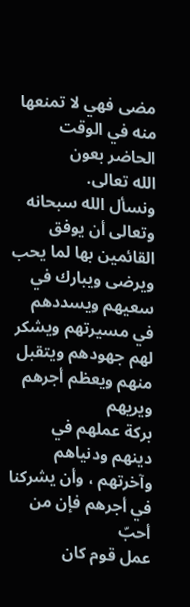مضى فهي لا تمنعها منه في الوقت الحاضر بعون
الله تعالى.
ونسأل الله سبحانه وتعالى أن يوفق القائمين بها لما يحب ويرضى ويبارك في
سعيهم ويسددهم في مسيرتهم ويشكر لهم جهودهم ويتقبل منهم ويعظم أجرهم ويريهم
بركة عملهم في دينهم ودنياهم وآخرتهم ، وأن يشركنا في أجرهم فإن من أحبّ
عمل قوم كان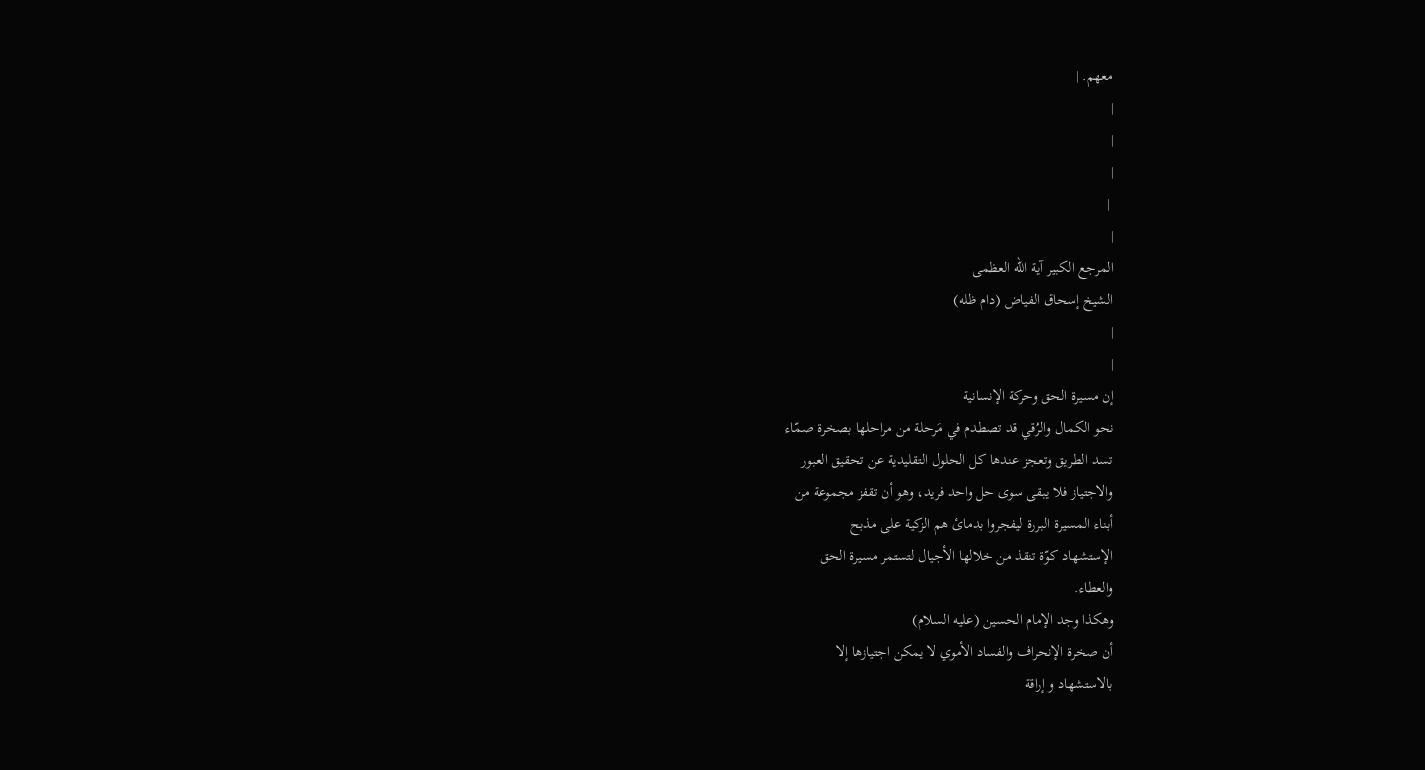معهم. |
|
|
|
 |
|
المرجع الكبير آية الله العظمى
الشيخ إسحاق الفياض (دام ظله)
|
|
إن مسيرة الحق وحركة الإنسانية
نحو الكمال والرُقي قد تصطدم في مَرحلة من مراحلها بصخرة صمّاء
تسد الطريق وتعجز عندها كل الحلول التقليدية عن تحقيق العبور
والاجتياز فلا يبقى سوى حل واحد فريد، وهو أن تقفز مجموعة من
أبناء المسيرة البررة ليفجروا بدمائ هم الزكية على مذبح
الإستشهاد كوّة تنقذ من خلالها الأجيال لتستمر مسيرة الحق
والعطاء.
وهكذا وجد الإمام الحسين (عليه السلام)
أن صخرة الإنحراف والفساد الأموي لا يمكن اجتيازها إلا
بالاستشهاد و إراقة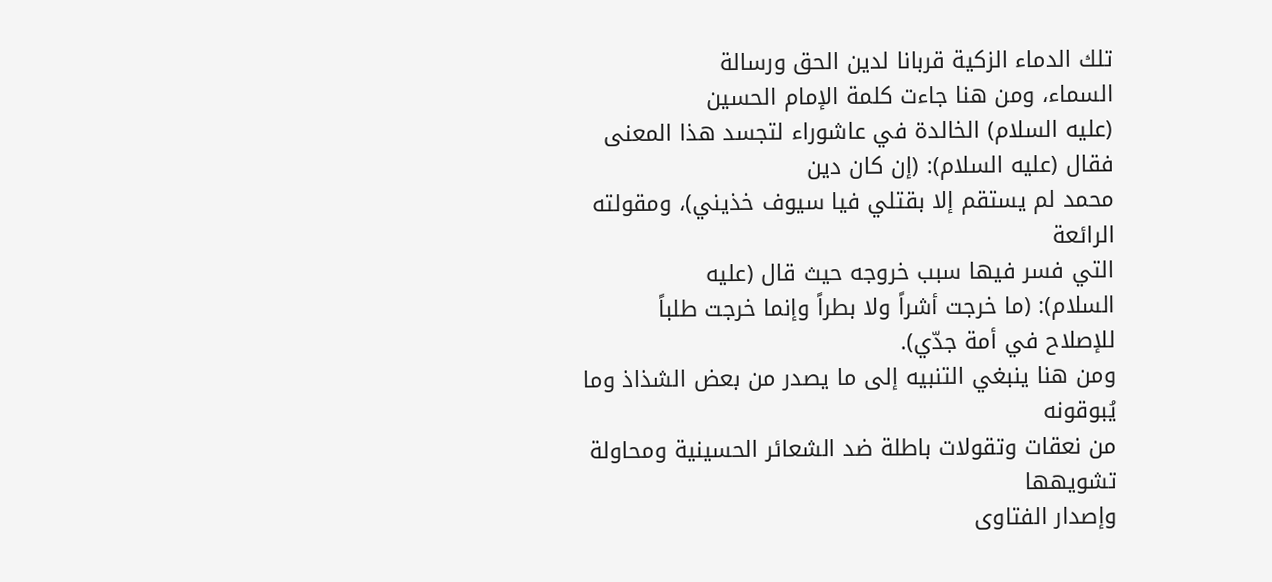تلك الدماء الزكية قربانا لدين الحق ورسالة
السماء، ومن هنا جاءت كلمة الإمام الحسين
(عليه السلام) الخالدة في عاشوراء لتجسد هذا المعنى
فقال (عليه السلام): (إن كان دين
محمد لم يستقم إلا بقتلي فيا سيوف خذيني)، ومقولته الرائعة
التي فسر فيها سبب خروجه حيث قال (عليه
السلام): (ما خرجت أشراً ولا بطراً وإنما خرجت طلباً
للإصلاح في أمة جدّي).
ومن هنا ينبغي التنبيه إلى ما يصدر من بعض الشذاذ وما يُبوقونه
من نعقات وتقولات باطلة ضد الشعائر الحسينية ومحاولة تشويهها
وإصدار الفتاوى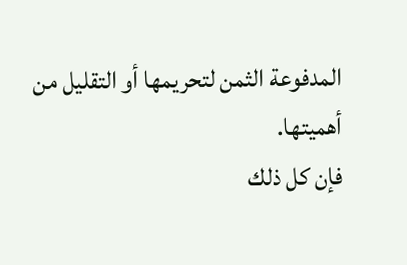المدفوعة الثمن لتحريمها أو التقليل من أهميتها.
فإن كل ذلك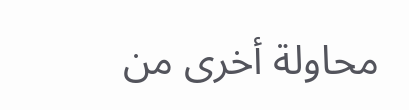محاولة أخرى من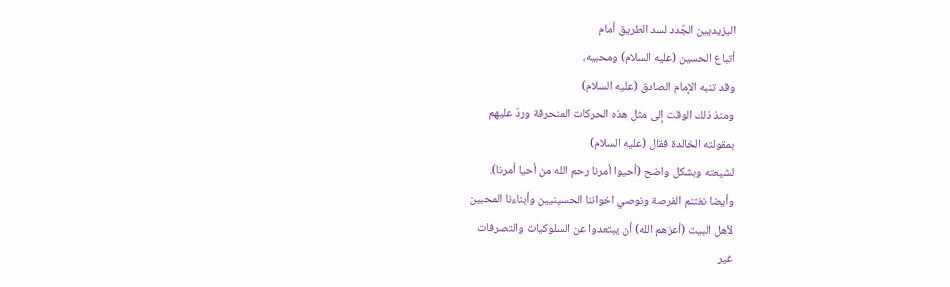اليزيديين الجُدد لسد الطريق أمام
أتباع الحسين (عليه السلام) ومحبيه،
وقد تنبه الإمام الصادق (عليه السلام)
ومنذ ذلك الوقت إلى مثل هذه الحركات المنحرفة وردّ عليهم
بمقولته الخالدة فقال (عليه السلام)
لشيعته وبشكل واضح (أحيوا أمرنا رحم الله من أحيا أمرنا).
وأيضا نغتنم الفرصة ونوصي اخواننا الحسينيين وأبناءنا المحبين
لأهل البيت (أعزهم الله) أن يبتعدوا عن السلوكيات والتصرفات
غير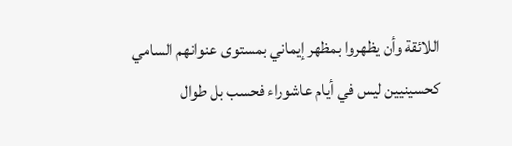اللائقة وأن يظهروا بمظهر إيماني بمستوى عنوانهم السامي
كحسينيين ليس في أيام عاشوراء فحسب بل طوال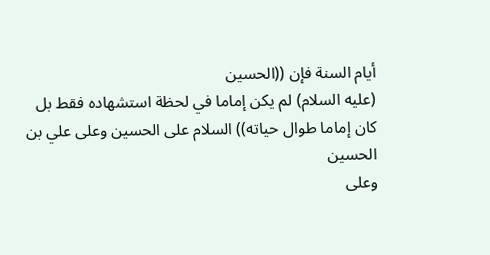أيام السنة فإن ((الحسين
(عليه السلام) لم يكن إماما في لحظة استشهاده فقط بل
كان إماما طوال حياته)) السلام على الحسين وعلى علي بن الحسين
وعلى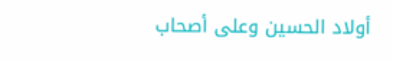أولاد الحسين وعلى أصحاب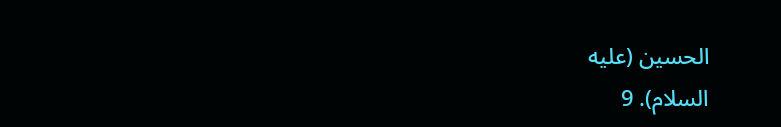الحسين (عليه
السلام). 9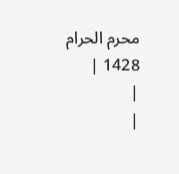محرم الحرام 1428 |
|
|